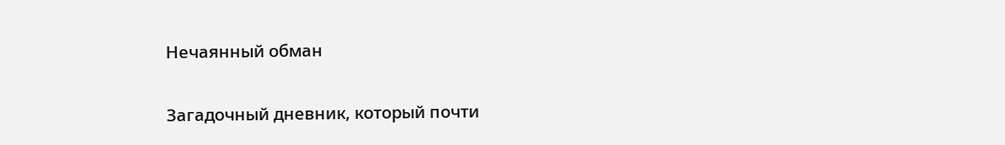Нечаянный обман

Загадочный дневник, который почти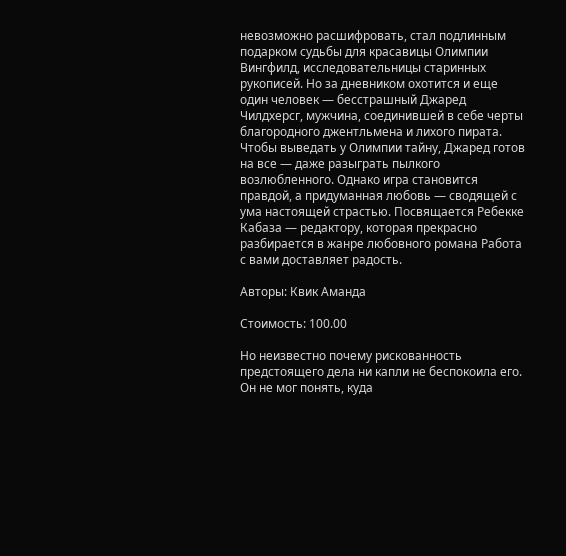невозможно расшифровать, стал подлинным подарком судьбы для красавицы Олимпии Вингфилд, исследовательницы старинных рукописей. Но за дневником охотится и еще один человек — бесстрашный Джаред Чилдхерсг, мужчина, соединившей в себе черты благородного джентльмена и лихого пирата. Чтобы выведать у Олимпии тайну, Джаред готов на все — даже разыграть пылкого возлюбленного. Однако игра становится правдой, а придуманная любовь — сводящей с ума настоящей страстью. Посвящается Ребекке Кабаза — редактору, которая прекрасно разбирается в жанре любовного романа Работа с вами доставляет радость.

Авторы: Квик Аманда

Стоимость: 100.00

Но неизвестно почему рискованность предстоящего дела ни капли не беспокоила его.
Он не мог понять, куда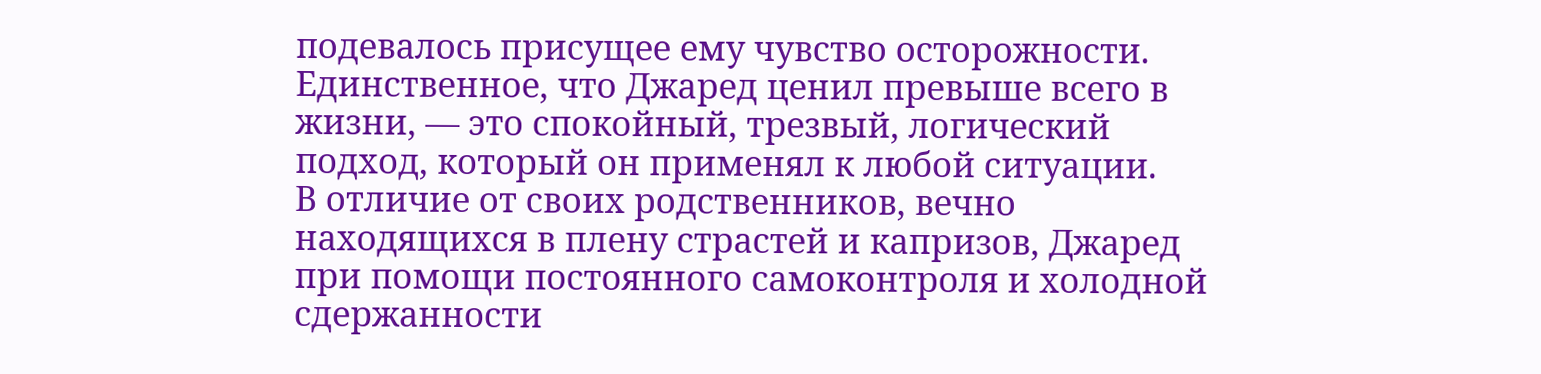подевалось присущее ему чувство осторожности. Единственное, что Джаред ценил превыше всего в жизни, — это спокойный, трезвый, логический подход, который он применял к любой ситуации.
В отличие от своих родственников, вечно находящихся в плену страстей и капризов, Джаред при помощи постоянного самоконтроля и холодной сдержанности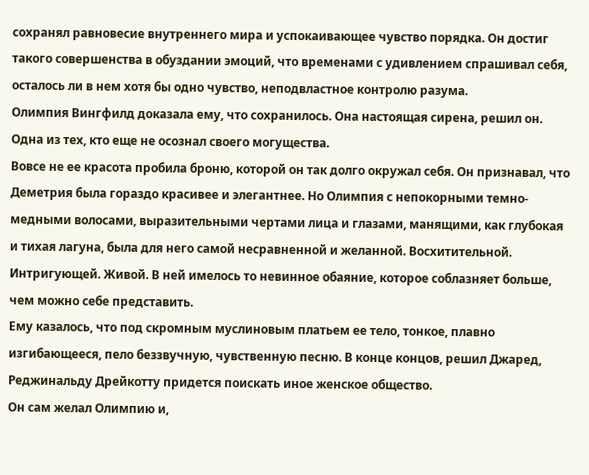сохранял равновесие внутреннего мира и успокаивающее чувство порядка. Он достиг такого совершенства в обуздании эмоций, что временами с удивлением спрашивал себя, осталось ли в нем хотя бы одно чувство, неподвластное контролю разума.
Олимпия Вингфилд доказала ему, что сохранилось. Она настоящая сирена, решил он. Одна из тех, кто еще не осознал своего могущества.
Вовсе не ее красота пробила броню, которой он так долго окружал себя. Он признавал, что Деметрия была гораздо красивее и элегантнее. Но Олимпия с непокорными темно-медными волосами, выразительными чертами лица и глазами, манящими, как глубокая и тихая лагуна, была для него самой несравненной и желанной. Восхитительной. Интригующей. Живой. В ней имелось то невинное обаяние, которое соблазняет больше, чем можно себе представить.
Ему казалось, что под скромным муслиновым платьем ее тело, тонкое, плавно изгибающееся, пело беззвучную, чувственную песню. В конце концов, решил Джаред, Реджинальду Дрейкотту придется поискать иное женское общество.
Он сам желал Олимпию и,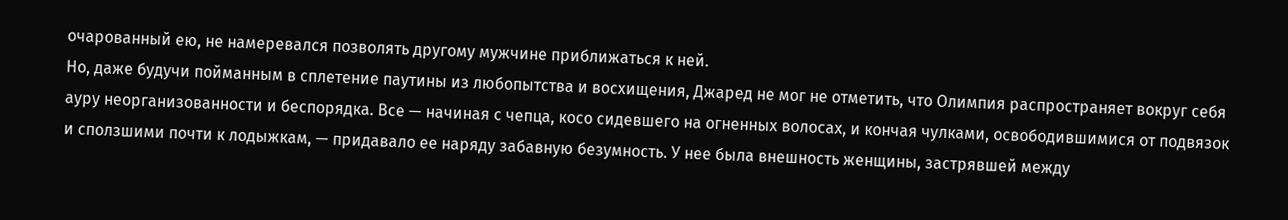очарованный ею, не намеревался позволять другому мужчине приближаться к ней.
Но, даже будучи пойманным в сплетение паутины из любопытства и восхищения, Джаред не мог не отметить, что Олимпия распространяет вокруг себя ауру неорганизованности и беспорядка. Все — начиная с чепца, косо сидевшего на огненных волосах, и кончая чулками, освободившимися от подвязок и сползшими почти к лодыжкам, — придавало ее наряду забавную безумность. У нее была внешность женщины, застрявшей между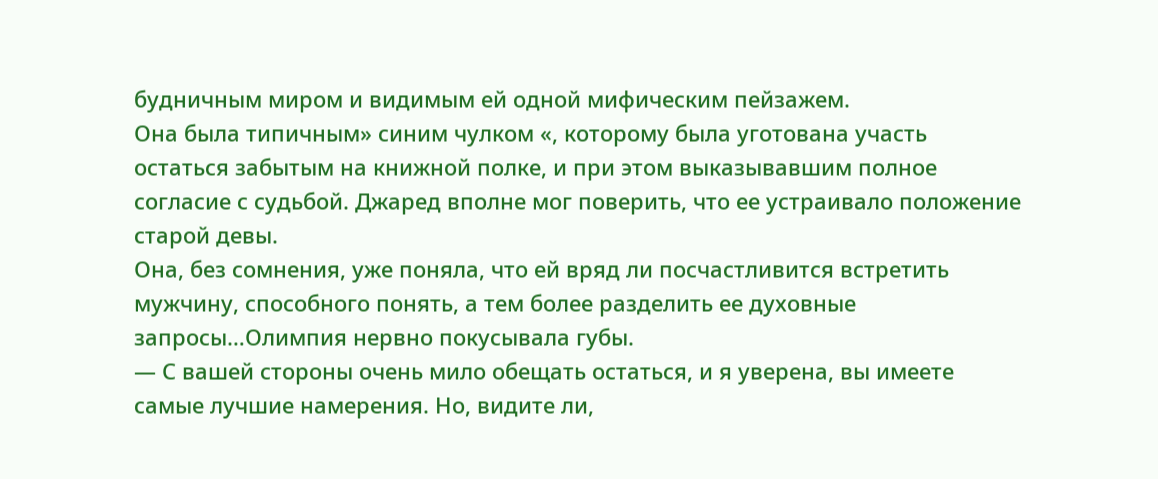будничным миром и видимым ей одной мифическим пейзажем.
Она была типичным» синим чулком «, которому была уготована участь остаться забытым на книжной полке, и при этом выказывавшим полное согласие с судьбой. Джаред вполне мог поверить, что ее устраивало положение старой девы.
Она, без сомнения, уже поняла, что ей вряд ли посчастливится встретить мужчину, способного понять, а тем более разделить ее духовные запросы…Олимпия нервно покусывала губы.
— С вашей стороны очень мило обещать остаться, и я уверена, вы имеете самые лучшие намерения. Но, видите ли,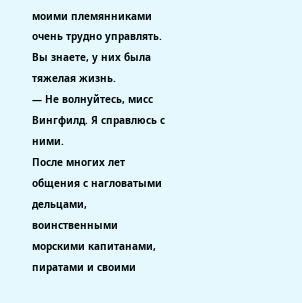моими племянниками очень трудно управлять. Вы знаете, у них была тяжелая жизнь.
— Не волнуйтесь, мисс Вингфилд. Я справлюсь с ними.
После многих лет общения с нагловатыми дельцами, воинственными морскими капитанами, пиратами и своими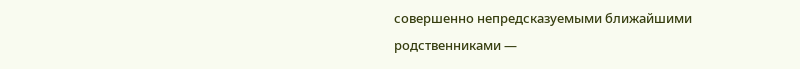совершенно непредсказуемыми ближайшими родственниками —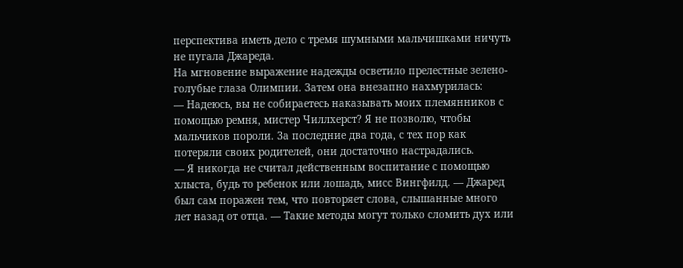перспектива иметь дело с тремя шумными мальчишками ничуть не пугала Джареда.
На мгновение выражение надежды осветило прелестные зелено-голубые глаза Олимпии. Затем она внезапно нахмурилась:
— Надеюсь, вы не собираетесь наказывать моих племянников с помощью ремня, мистер Чиллхерст? Я не позволю, чтобы мальчиков пороли. За последние два года, с тех пор как потеряли своих родителей, они достаточно настрадались.
— Я никогда не считал действенным воспитание с помощью хлыста, будь то ребенок или лошадь, мисс Вингфилд. — Джаред был сам поражен тем, что повторяет слова, слышанные много лет назад от отца. — Такие методы могут только сломить дух или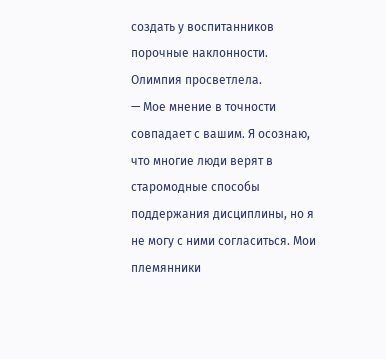создать у воспитанников порочные наклонности.
Олимпия просветлела.
— Мое мнение в точности совпадает с вашим. Я осознаю, что многие люди верят в старомодные способы поддержания дисциплины, но я не могу с ними согласиться. Мои племянники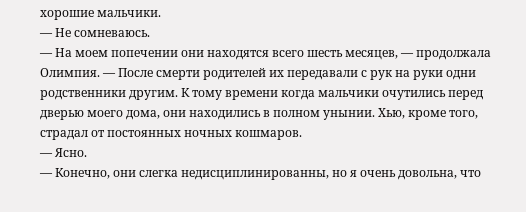хорошие мальчики.
— Не сомневаюсь.
— На моем попечении они находятся всего шесть месяцев, — продолжала Олимпия. — После смерти родителей их передавали с рук на руки одни родственники другим. К тому времени когда мальчики очутились перед дверью моего дома, они находились в полном унынии. Хью, кроме того, страдал от постоянных ночных кошмаров.
— Ясно.
— Конечно, они слегка недисциплинированны, но я очень довольна, что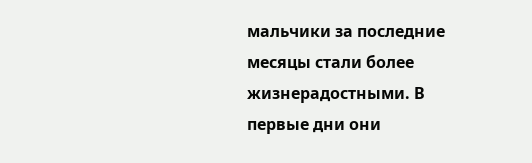мальчики за последние месяцы стали более жизнерадостными. В первые дни они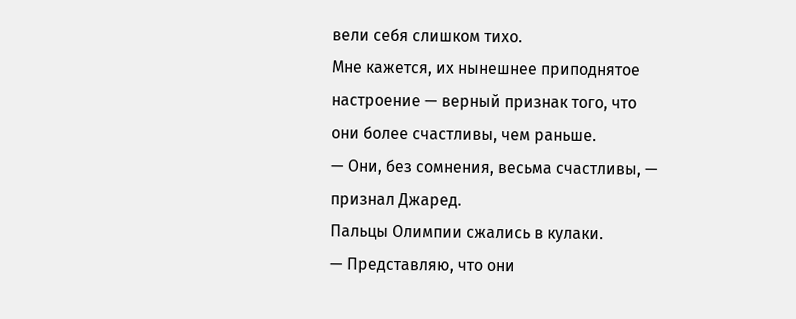вели себя слишком тихо.
Мне кажется, их нынешнее приподнятое настроение — верный признак того, что они более счастливы, чем раньше.
— Они, без сомнения, весьма счастливы, — признал Джаред.
Пальцы Олимпии сжались в кулаки.
— Представляю, что они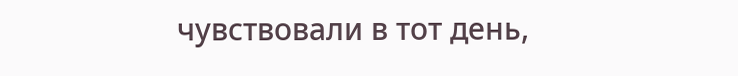чувствовали в тот день,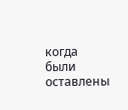когда были оставлены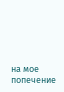на мое попечение